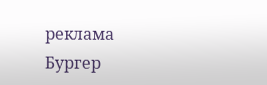реклама
Бургер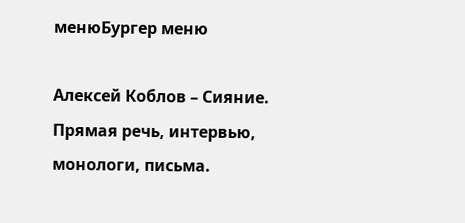менюБургер меню

Алексей Коблов – Сияние. Прямая речь, интервью, монологи, письма.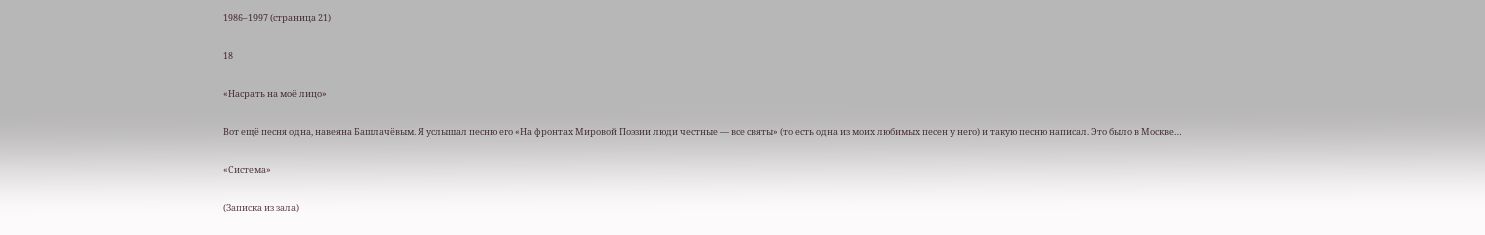1986–1997 (страница 21)

18

«Насрать на моё лицо»

Вот ещё песня одна, навеяна Башлачёвым. Я услышал песню его «На фронтах Мировой Поэзии люди честные — все святы» (то есть одна из моих любимых песен у него) и такую песню написал. Это было в Москве…

«Система»

(Записка из зала)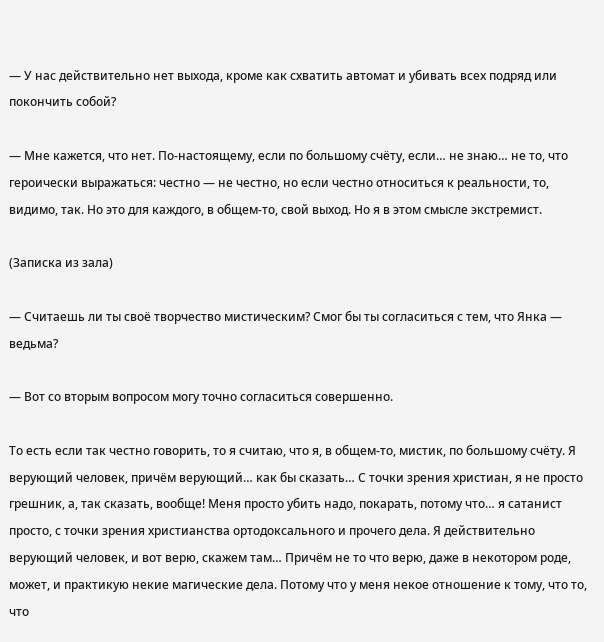— У нас действительно нет выхода, кроме как схватить автомат и убивать всех подряд или покончить собой?

— Мне кажется, что нет. По-настоящему, если по большому счёту, если… не знаю… не то, что героически выражаться: честно — не честно, но если честно относиться к реальности, то, видимо, так. Но это для каждого, в общем-то, свой выход. Но я в этом смысле экстремист.

(Записка из зала)

— Считаешь ли ты своё творчество мистическим? Смог бы ты согласиться с тем, что Янка — ведьма?

— Вот со вторым вопросом могу точно согласиться совершенно.

То есть если так честно говорить, то я считаю, что я, в общем-то, мистик, по большому счёту. Я верующий человек, причём верующий… как бы сказать… С точки зрения христиан, я не просто грешник, а, так сказать, вообще! Меня просто убить надо, покарать, потому что… я сатанист просто, с точки зрения христианства ортодоксального и прочего дела. Я действительно верующий человек, и вот верю, скажем там… Причём не то что верю, даже в некотором роде, может, и практикую некие магические дела. Потому что у меня некое отношение к тому, что то, что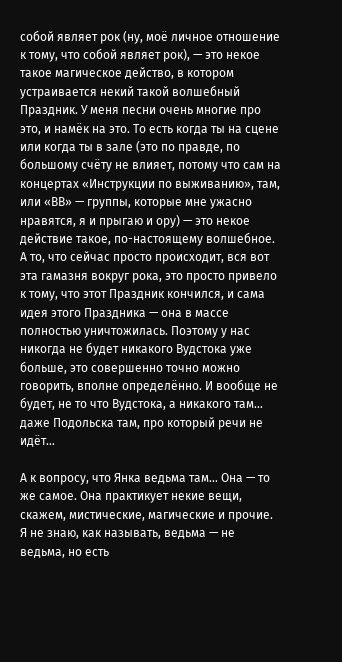собой являет рок (ну, моё личное отношение к тому, что собой являет рок), — это некое такое магическое действо, в котором устраивается некий такой волшебный Праздник. У меня песни очень многие про это, и намёк на это. То есть когда ты на сцене или когда ты в зале (это по правде, по большому счёту не влияет, потому что сам на концертах «Инструкции по выживанию», там, или «ВВ» — группы, которые мне ужасно нравятся, я и прыгаю и ору) — это некое действие такое, по-настоящему волшебное. А то, что сейчас просто происходит, вся вот эта гамазня вокруг рока, это просто привело к тому, что этот Праздник кончился, и сама идея этого Праздника — она в массе полностью уничтожилась. Поэтому у нас никогда не будет никакого Вудстока уже больше, это совершенно точно можно говорить, вполне определённо. И вообще не будет, не то что Вудстока, а никакого там… даже Подольска там, про который речи не идёт…

А к вопросу, что Янка ведьма там… Она — то же самое. Она практикует некие вещи, скажем, мистические, магические и прочие. Я не знаю, как называть, ведьма — не ведьма, но есть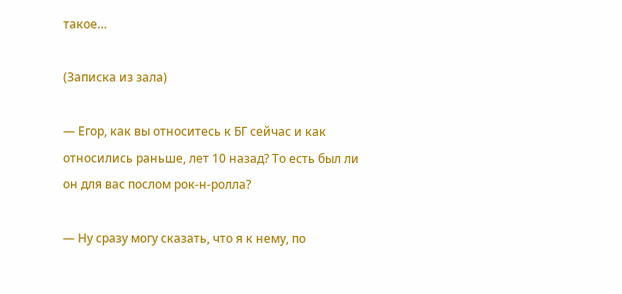такое…

(Записка из зала)

— Егор, как вы относитесь к БГ сейчас и как относились раньше, лет 10 назад? То есть был ли он для вас послом рок-н-ролла?

— Ну сразу могу сказать, что я к нему, по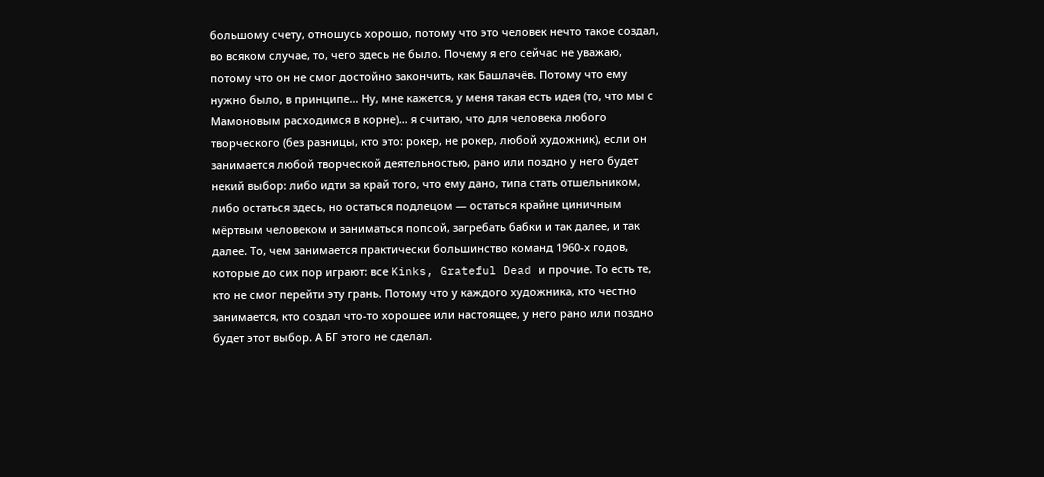большому счету, отношусь хорошо, потому что это человек нечто такое создал, во всяком случае, то, чего здесь не было. Почему я его сейчас не уважаю, потому что он не смог достойно закончить, как Башлачёв. Потому что ему нужно было, в принципе… Ну, мне кажется, у меня такая есть идея (то, что мы с Мамоновым расходимся в корне)… я считаю, что для человека любого творческого (без разницы, кто это: рокер, не рокер, любой художник), если он занимается любой творческой деятельностью, рано или поздно у него будет некий выбор: либо идти за край того, что ему дано, типа стать отшельником, либо остаться здесь, но остаться подлецом — остаться крайне циничным мёртвым человеком и заниматься попсой, загребать бабки и так далее, и так далее. То, чем занимается практически большинство команд 1960-х годов, которые до сих пор играют: все Kinks, Grateful Dead и прочие. То есть те, кто не смог перейти эту грань. Потому что у каждого художника, кто честно занимается, кто создал что-то хорошее или настоящее, у него рано или поздно будет этот выбор. А БГ этого не сделал.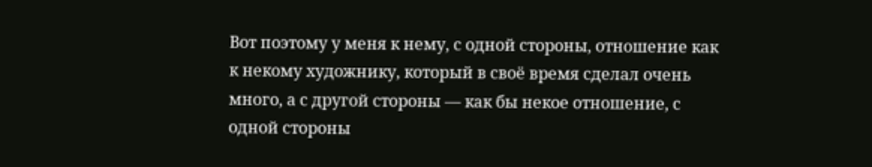Вот поэтому у меня к нему, с одной стороны, отношение как к некому художнику, который в своё время сделал очень много, а с другой стороны — как бы некое отношение, с одной стороны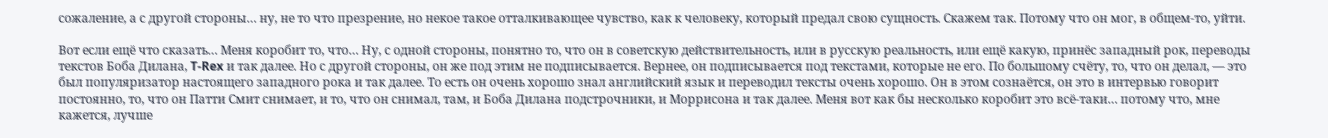сожаление, а с другой стороны… ну, не то что презрение, но некое такое отталкивающее чувство, как к человеку, который предал свою сущность. Скажем так. Потому что он мог, в общем-то, уйти.

Вот если ещё что сказать… Меня коробит то, что… Ну, с одной стороны, понятно то, что он в советскую действительность, или в русскую реальность, или ещё какую, принёс западный рок, переводы текстов Боба Дилана, T-Rex и так далее. Но с другой стороны, он же под этим не подписывается. Вернее, он подписывается под текстами, которые не его. По большому счёту, то, что он делал, — это был популяризатор настоящего западного рока и так далее. То есть он очень хорошо знал английский язык и переводил тексты очень хорошо. Он в этом сознаётся, он это в интервью говорит постоянно, то, что он Патти Смит снимает, и то, что он снимал, там, и Боба Дилана подстрочники, и Моррисона и так далее. Меня вот как бы несколько коробит это всё-таки… потому что, мне кажется, лучше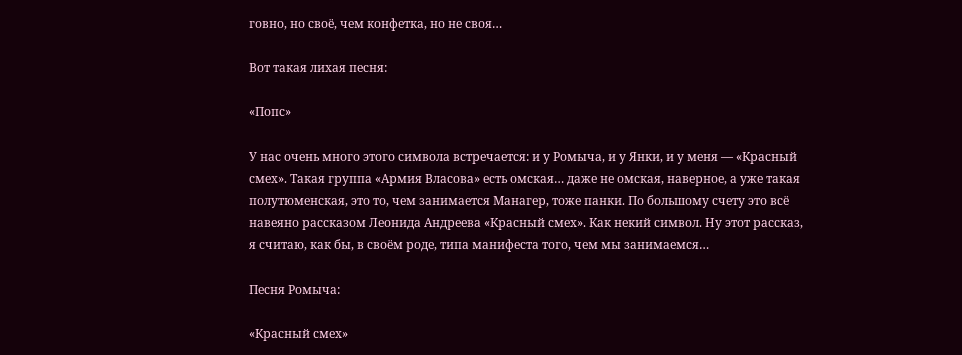говно, но своё, чем конфетка, но не своя…

Вот такая лихая песня:

«Попс»

У нас очень много этого символа встречается: и у Ромыча, и у Янки, и у меня — «Красный смех». Такая группа «Армия Власова» есть омская… даже не омская, наверное, а уже такая полутюменская, это то, чем занимается Манагер, тоже панки. По большому счету это всё навеяно рассказом Леонида Андреева «Красный смех». Как некий символ. Ну этот рассказ, я считаю, как бы, в своём роде, типа манифеста того, чем мы занимаемся…

Песня Ромыча:

«Красный смех»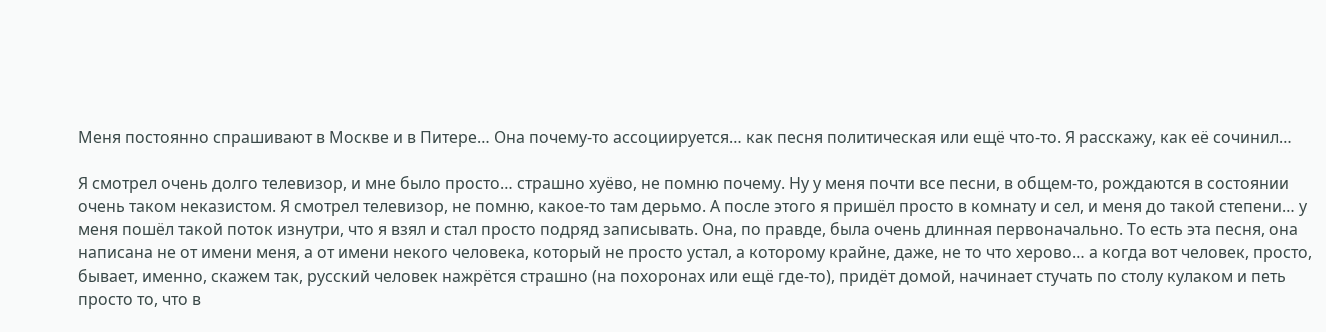Меня постоянно спрашивают в Москве и в Питере… Она почему-то ассоциируется… как песня политическая или ещё что-то. Я расскажу, как её сочинил…

Я смотрел очень долго телевизор, и мне было просто… страшно хуёво, не помню почему. Ну у меня почти все песни, в общем-то, рождаются в состоянии очень таком неказистом. Я смотрел телевизор, не помню, какое-то там дерьмо. А после этого я пришёл просто в комнату и сел, и меня до такой степени… у меня пошёл такой поток изнутри, что я взял и стал просто подряд записывать. Она, по правде, была очень длинная первоначально. То есть эта песня, она написана не от имени меня, а от имени некого человека, который не просто устал, а которому крайне, даже, не то что херово… а когда вот человек, просто, бывает, именно, скажем так, русский человек нажрётся страшно (на похоронах или ещё где-то), придёт домой, начинает стучать по столу кулаком и петь просто то, что в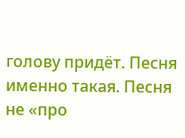голову придёт. Песня именно такая. Песня не «про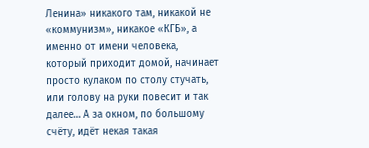Ленина» никакого там, никакой не «коммунизм», никакое «КГБ», а именно от имени человека, который приходит домой, начинает просто кулаком по столу стучать, или голову на руки повесит и так далее… А за окном, по большому счёту, идёт некая такая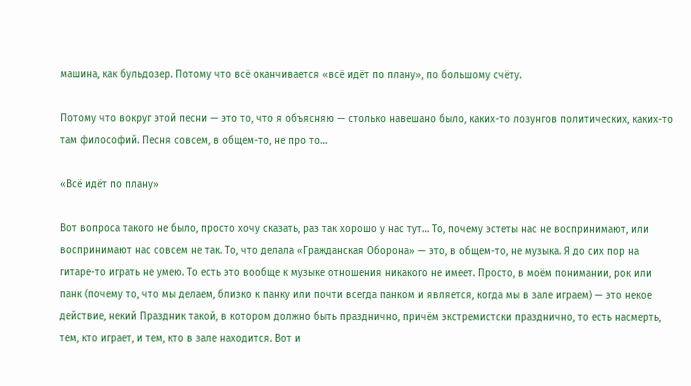машина, как бульдозер. Потому что всё оканчивается «всё идёт по плану», по большому счёту.

Потому что вокруг этой песни — это то, что я объясняю — столько навешано было, каких-то лозунгов политических, каких-то там философий. Песня совсем, в общем-то, не про то…

«Всё идёт по плану»

Вот вопроса такого не было, просто хочу сказать, раз так хорошо у нас тут… То, почему эстеты нас не воспринимают, или воспринимают нас совсем не так. То, что делала «Гражданская Оборона» — это, в общем-то, не музыка. Я до сих пор на гитаре-то играть не умею. То есть это вообще к музыке отношения никакого не имеет. Просто, в моём понимании, рок или панк (почему то, что мы делаем, близко к панку или почти всегда панком и является, когда мы в зале играем) — это некое действие, некий Праздник такой, в котором должно быть празднично, причём экстремистски празднично, то есть насмерть, тем, кто играет, и тем, кто в зале находится. Вот и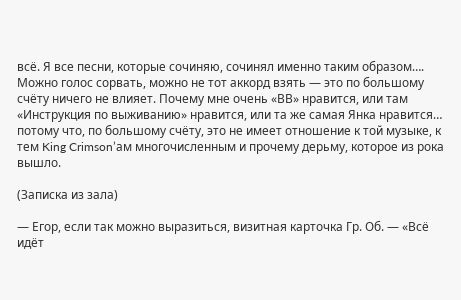всё. Я все песни, которые сочиняю, сочинял именно таким образом…. Можно голос сорвать, можно не тот аккорд взять — это по большому счёту ничего не влияет. Почему мне очень «ВВ» нравится, или там «Инструкция по выживанию» нравится, или та же самая Янка нравится… потому что, по большому счёту, это не имеет отношение к той музыке, к тем King Crimson’ам многочисленным и прочему дерьму, которое из рока вышло.

(Записка из зала)

— Егор, если так можно выразиться, визитная карточка Гр. Об. — «Всё идёт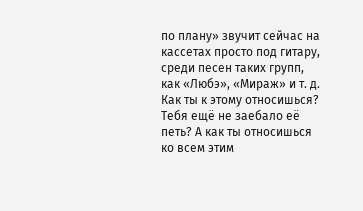по плану» звучит сейчас на кассетах просто под гитару, среди песен таких групп, как «Любэ», «Мираж» и т. д. Как ты к этому относишься? Тебя ещё не заебало её петь? А как ты относишься ко всем этим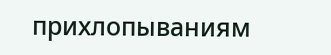прихлопываниям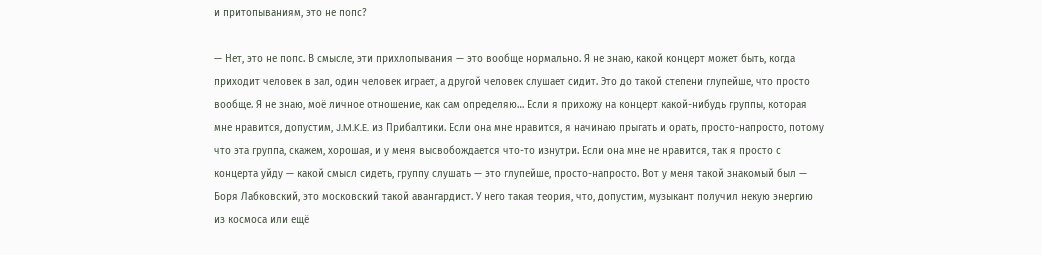и притопываниям, это не попс?

— Нет, это не попс. В смысле, эти прихлопывания — это вообще нормально. Я не знаю, какой концерт может быть, когда приходит человек в зал, один человек играет, а другой человек слушает сидит. Это до такой степени глупейше, что просто вообще. Я не знаю, моё личное отношение, как сам определяю… Если я прихожу на концерт какой-нибудь группы, которая мне нравится, допустим, J.M.K.E. из Прибалтики. Если она мне нравится, я начинаю прыгать и орать, просто-напросто, потому что эта группа, скажем, хорошая, и у меня высвобождается что-то изнутри. Если она мне не нравится, так я просто с концерта уйду — какой смысл сидеть, группу слушать — это глупейше, просто-напросто. Вот у меня такой знакомый был — Боря Лабковский, это московский такой авангардист. У него такая теория, что, допустим, музыкант получил некую энергию из космоса или ещё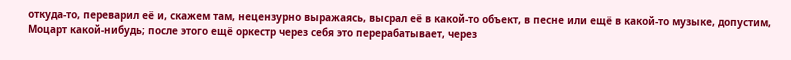откуда-то, переварил её и, скажем там, нецензурно выражаясь, высрал её в какой-то объект, в песне или ещё в какой-то музыке, допустим, Моцарт какой-нибудь; после этого ещё оркестр через себя это перерабатывает, через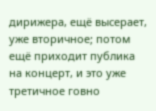дирижера, ещё высерает, уже вторичное; потом ещё приходит публика на концерт, и это уже третичное говно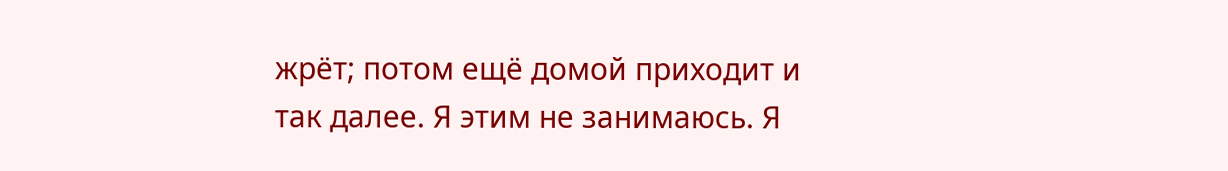жрёт; потом ещё домой приходит и так далее. Я этим не занимаюсь. Я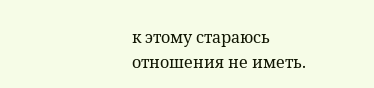к этому стараюсь отношения не иметь.